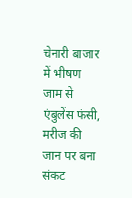चेनारी बाजार में भीषण जाम से एंबुलेंस फंसी, मरीज की जान पर बना संकट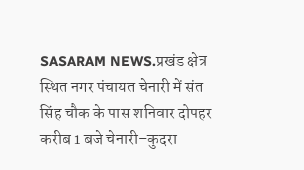SASARAM NEWS.प्रखंड क्षेत्र स्थित नगर पंचायत चेनारी में संत सिंह चौक के पास शनिवार दोपहर करीब 1 बजे चेनारी–कुदरा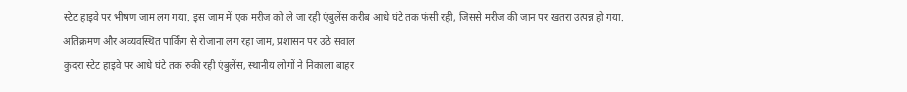स्टेट हाइवे पर भीषण जाम लग गया. इस जाम में एक मरीज को ले जा रही एंबुलेंस करीब आधे घंटे तक फंसी रही, जिससे मरीज की जान पर खतरा उत्पन्न हो गया.
अतिक्रमण और अव्यवस्थित पार्किंग से रोजाना लग रहा जाम, प्रशासन पर उठे सवाल
कुदरा स्टेट हाइवे पर आधे घंटे तक रुकी रही एंबुलेंस, स्थानीय लोगों ने निकाला बाहर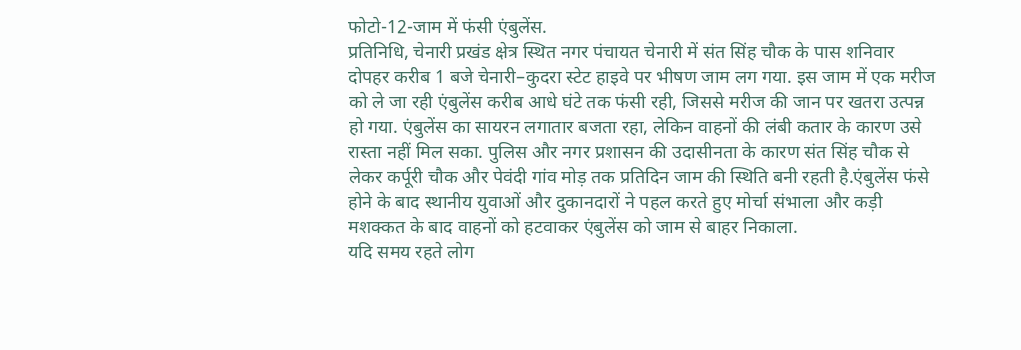फोटो-12-जाम में फंसी एंबुलेंस.
प्रतिनिधि, चेनारी प्रखंड क्षेत्र स्थित नगर पंचायत चेनारी में संत सिंह चौक के पास शनिवार दोपहर करीब 1 बजे चेनारी–कुदरा स्टेट हाइवे पर भीषण जाम लग गया. इस जाम में एक मरीज को ले जा रही एंबुलेंस करीब आधे घंटे तक फंसी रही, जिससे मरीज की जान पर खतरा उत्पन्न हो गया. एंबुलेंस का सायरन लगातार बजता रहा, लेकिन वाहनों की लंबी कतार के कारण उसे रास्ता नहीं मिल सका. पुलिस और नगर प्रशासन की उदासीनता के कारण संत सिंह चौक से लेकर कर्पूरी चौक और पेवंदी गांव मोड़ तक प्रतिदिन जाम की स्थिति बनी रहती है.एंबुलेंस फंसे होने के बाद स्थानीय युवाओं और दुकानदारों ने पहल करते हुए मोर्चा संभाला और कड़ी मशक्कत के बाद वाहनों को हटवाकर एंबुलेंस को जाम से बाहर निकाला.
यदि समय रहते लोग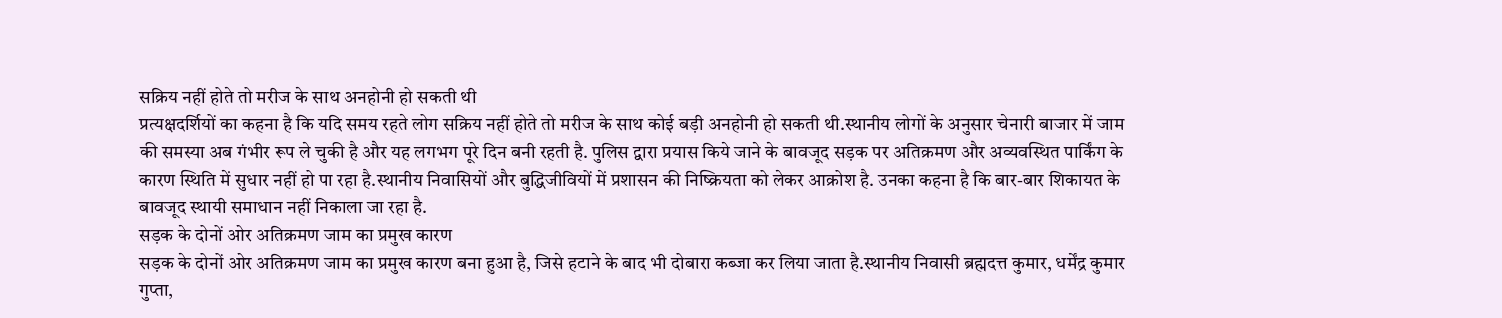सक्रिय नहीं होते तो मरीज के साथ अनहोनी हो सकती थी
प्रत्यक्षदर्शियों का कहना है कि यदि समय रहते लोग सक्रिय नहीं होते तो मरीज के साथ कोई बड़ी अनहोनी हो सकती थी.स्थानीय लोगों के अनुसार चेनारी बाजार में जाम की समस्या अब गंभीर रूप ले चुकी है और यह लगभग पूरे दिन बनी रहती है. पुलिस द्वारा प्रयास किये जाने के बावजूद सड़क पर अतिक्रमण और अव्यवस्थित पार्किंग के कारण स्थिति में सुधार नहीं हो पा रहा है.स्थानीय निवासियों और बुद्धिजीवियों में प्रशासन की निष्क्रियता को लेकर आक्रोश है. उनका कहना है कि बार-बार शिकायत के बावजूद स्थायी समाधान नहीं निकाला जा रहा है.
सड़क के दोनों ओर अतिक्रमण जाम का प्रमुख कारण
सड़क के दोनों ओर अतिक्रमण जाम का प्रमुख कारण बना हुआ है, जिसे हटाने के बाद भी दोबारा कब्जा कर लिया जाता है.स्थानीय निवासी ब्रह्मदत्त कुमार, धर्मेंद्र कुमार गुप्ता,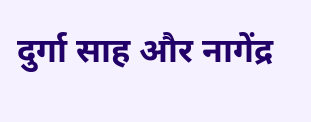दुर्गा साह और नागेंद्र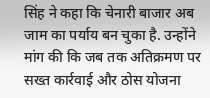सिंह ने कहा कि चेनारी बाजार अब जाम का पर्याय बन चुका है. उन्होंने मांग की कि जब तक अतिक्रमण पर सख्त कार्रवाई और ठोस योजना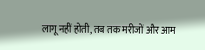लागू नहीं होती, तब तक मरीजों और आम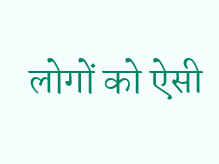लोगों को ऐसी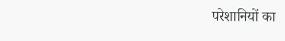परेशानियों का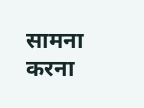सामना करना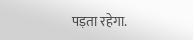पड़ता रहेगा.